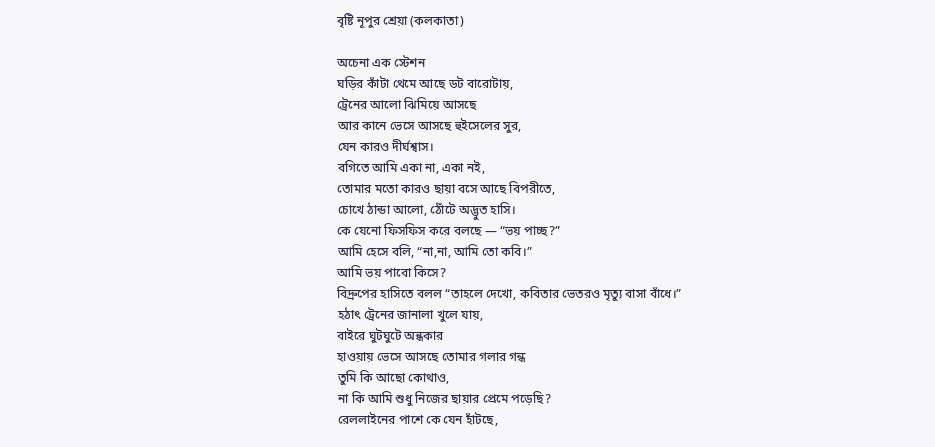বৃষ্টি নূপুর শ্রেয়া (কলকাতা)

অচেনা এক স্টেশন
ঘড়ির কাঁটা থেমে আছে ডট বারোটায়,
ট্রেনের আলো ঝিমিয়ে আসছে
আর কানে ভেসে আসছে হুইসেলের সুর,
যেন কারও দীর্ঘশ্বাস।
বগিতে আমি একা না, একা নই,
তোমার মতো কারও ছায়া বসে আছে বিপরীতে,
চোখে ঠান্ডা আলো, ঠোঁটে অদ্ভুত হাসি।
কে যেনো ফিসফিস করে বলছে — “ভয় পাচ্ছ?”
আমি হেসে বলি, “না,না, আমি তো কবি।”
আমি ভয় পাবো কিসে?
বিদ্রুপের হাসিতে বলল “তাহলে দেখো, কবিতার ভেতরও মৃত্যু বাসা বাঁধে।”
হঠাৎ ট্রেনের জানালা খুলে যায়,
বাইরে ঘুটঘুটে অন্ধকার
হাওয়ায় ভেসে আসছে তোমার গলার গন্ধ
তুমি কি আছো কোথাও,
না কি আমি শুধু নিজের ছায়ার প্রেমে পড়েছি?
রেললাইনের পাশে কে যেন হাঁটছে,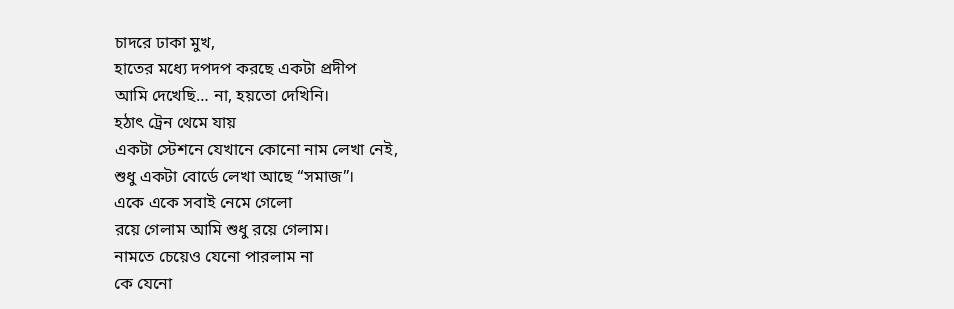চাদরে ঢাকা মুখ,
হাতের মধ্যে দপদপ করছে একটা প্রদীপ
আমি দেখেছি… না, হয়তো দেখিনি।
হঠাৎ ট্রেন থেমে যায়
একটা স্টেশনে যেখানে কোনো নাম লেখা নেই,
শুধু একটা বোর্ডে লেখা আছে “সমাজ”।
একে একে সবাই নেমে গেলো
রয়ে গেলাম আমি শুধু রয়ে গেলাম।
নামতে চেয়েও যেনো পারলাম না
কে যেনো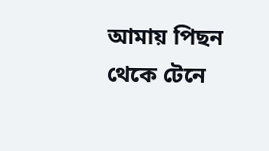আমায় পিছন থেকে টেনে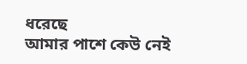ধরেছে
আমার পাশে কেউ নেই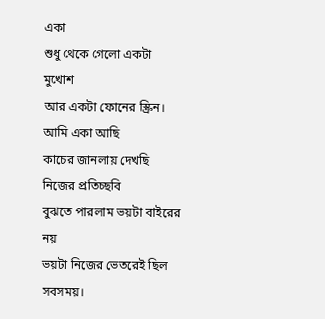একা
শুধু থেকে গেলো একটা মুখোশ
আর একটা ফোনের স্ক্রিন।
আমি একা আছি
কাচের জানলায় দেখছি নিজের প্রতিচ্ছবি
বুঝতে পারলাম ভয়টা বাইরের নয়
ভয়টা নিজের ভেতরেই ছিল সবসময়।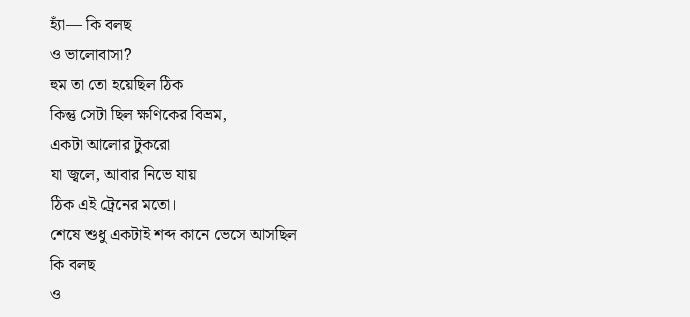হ্যাঁ— কি বলছ
ও ভালোবাসা?
হুম তা তো হয়েছিল ঠিক
কিন্তু সেটা ছিল ক্ষণিকের বিভ্রম,
একটা আলোর টুকরো
যা জ্বলে, আবার নিভে যায়
ঠিক এই ট্রেনের মতো।
শেষে শুধু একটাই শব্দ কানে ভেসে আসছিল
কি বলছ
ও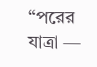“পরের যাত্রা —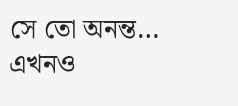সে তো অনন্ত… এখনও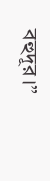বহুদূর।”